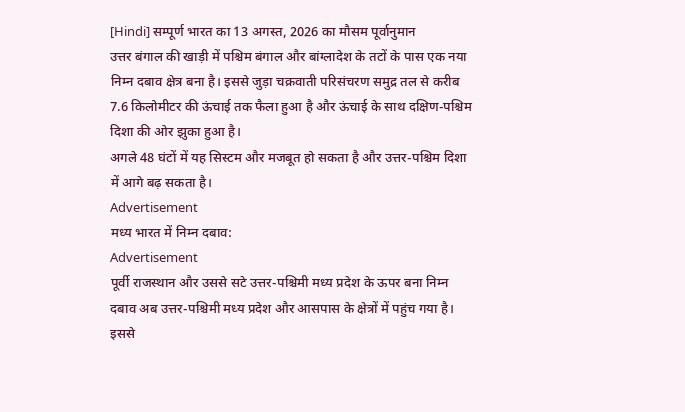[Hindi] सम्पूर्ण भारत का 13 अगस्त, 2026 का मौसम पूर्वानुमान
उत्तर बंगाल की खाड़ी में पश्चिम बंगाल और बांग्लादेश के तटों के पास एक नया निम्न दबाव क्षेत्र बना है। इससे जुड़ा चक्रवाती परिसंचरण समुद्र तल से करीब 7.6 किलोमीटर की ऊंचाई तक फैला हुआ है और ऊंचाई के साथ दक्षिण-पश्चिम दिशा की ओर झुका हुआ है।
अगले 48 घंटों में यह सिस्टम और मजबूत हो सकता है और उत्तर-पश्चिम दिशा में आगे बढ़ सकता है।
Advertisement
मध्य भारत में निम्न दबाव:
Advertisement
पूर्वी राजस्थान और उससे सटे उत्तर-पश्चिमी मध्य प्रदेश के ऊपर बना निम्न दबाव अब उत्तर-पश्चिमी मध्य प्रदेश और आसपास के क्षेत्रों में पहुंच गया है। इससे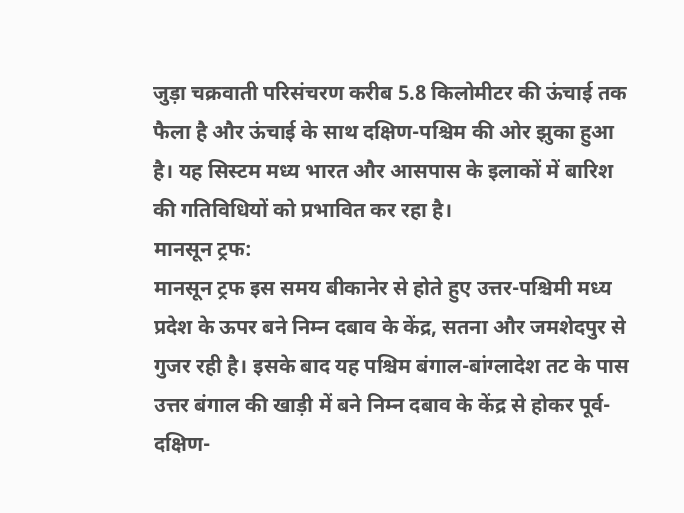जुड़ा चक्रवाती परिसंचरण करीब 5.8 किलोमीटर की ऊंचाई तक फैला है और ऊंचाई के साथ दक्षिण-पश्चिम की ओर झुका हुआ है। यह सिस्टम मध्य भारत और आसपास के इलाकों में बारिश की गतिविधियों को प्रभावित कर रहा है।
मानसून ट्रफ:
मानसून ट्रफ इस समय बीकानेर से होते हुए उत्तर-पश्चिमी मध्य प्रदेश के ऊपर बने निम्न दबाव के केंद्र, सतना और जमशेदपुर से गुजर रही है। इसके बाद यह पश्चिम बंगाल-बांग्लादेश तट के पास उत्तर बंगाल की खाड़ी में बने निम्न दबाव के केंद्र से होकर पूर्व-दक्षिण-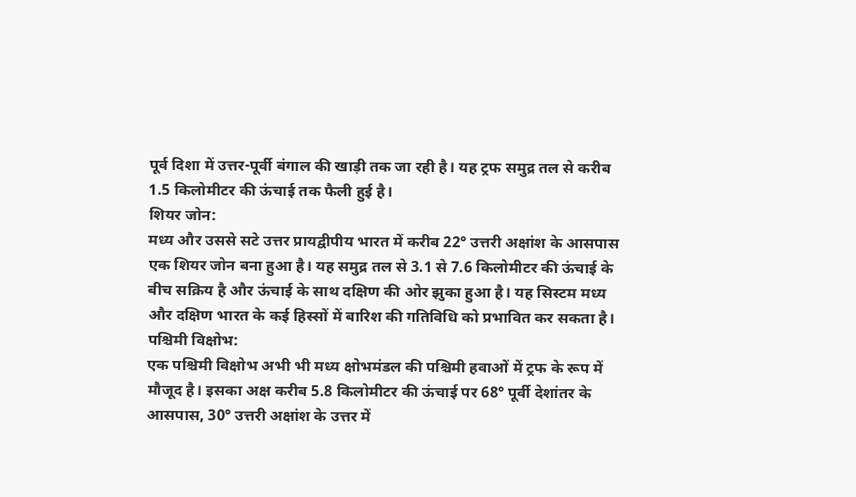पूर्व दिशा में उत्तर-पूर्वी बंगाल की खाड़ी तक जा रही है। यह ट्रफ समुद्र तल से करीब 1.5 किलोमीटर की ऊंचाई तक फैली हुई है।
शियर जोन:
मध्य और उससे सटे उत्तर प्रायद्वीपीय भारत में करीब 22° उत्तरी अक्षांश के आसपास एक शियर जोन बना हुआ है। यह समुद्र तल से 3.1 से 7.6 किलोमीटर की ऊंचाई के बीच सक्रिय है और ऊंचाई के साथ दक्षिण की ओर झुका हुआ है। यह सिस्टम मध्य और दक्षिण भारत के कई हिस्सों में बारिश की गतिविधि को प्रभावित कर सकता है।
पश्चिमी विक्षोभ:
एक पश्चिमी विक्षोभ अभी भी मध्य क्षोभमंडल की पश्चिमी हवाओं में ट्रफ के रूप में मौजूद है। इसका अक्ष करीब 5.8 किलोमीटर की ऊंचाई पर 68° पूर्वी देशांतर के आसपास, 30° उत्तरी अक्षांश के उत्तर में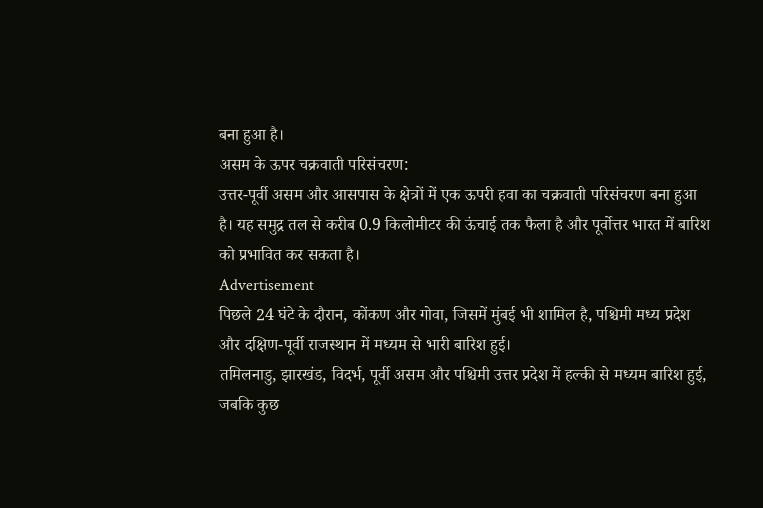बना हुआ है।
असम के ऊपर चक्रवाती परिसंचरण:
उत्तर-पूर्वी असम और आसपास के क्षेत्रों में एक ऊपरी हवा का चक्रवाती परिसंचरण बना हुआ है। यह समुद्र तल से करीब 0.9 किलोमीटर की ऊंचाई तक फैला है और पूर्वोत्तर भारत में बारिश को प्रभावित कर सकता है।
Advertisement
पिछले 24 घंटे के दौरान, कोंकण और गोवा, जिसमें मुंबई भी शामिल है, पश्चिमी मध्य प्रदेश और दक्षिण-पूर्वी राजस्थान में मध्यम से भारी बारिश हुई।
तमिलनाडु, झारखंड, विदर्भ, पूर्वी असम और पश्चिमी उत्तर प्रदेश में हल्की से मध्यम बारिश हुई, जबकि कुछ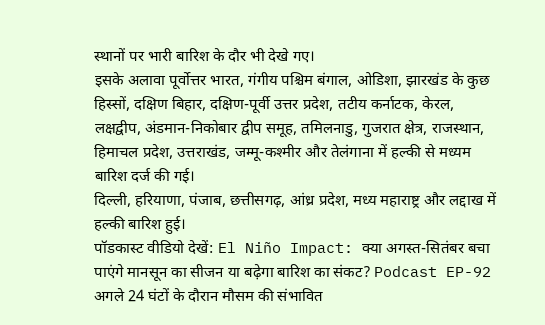स्थानों पर भारी बारिश के दौर भी देखे गए।
इसके अलावा पूर्वोत्तर भारत, गंगीय पश्चिम बंगाल, ओडिशा, झारखंड के कुछ हिस्सों, दक्षिण बिहार, दक्षिण-पूर्वी उत्तर प्रदेश, तटीय कर्नाटक, केरल, लक्षद्वीप, अंडमान-निकोबार द्वीप समूह, तमिलनाडु, गुजरात क्षेत्र, राजस्थान, हिमाचल प्रदेश, उत्तराखंड, जम्मू-कश्मीर और तेलंगाना में हल्की से मध्यम बारिश दर्ज की गई।
दिल्ली, हरियाणा, पंजाब, छत्तीसगढ़, आंध्र प्रदेश, मध्य महाराष्ट्र और लद्दाख में हल्की बारिश हुई।
पॉडकास्ट वीडियो देखें: El Niño Impact: क्या अगस्त-सितंबर बचा पाएंगे मानसून का सीजन या बढ़ेगा बारिश का संकट? Podcast EP-92
अगले 24 घंटों के दौरान मौसम की संभावित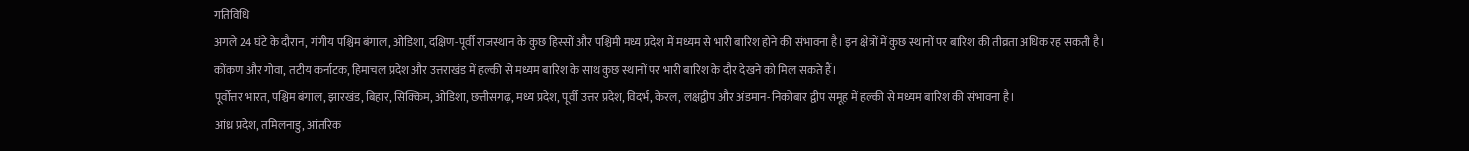गतिविधि
अगले 24 घंटे के दौरान, गंगीय पश्चिम बंगाल, ओडिशा, दक्षिण-पूर्वी राजस्थान के कुछ हिस्सों और पश्चिमी मध्य प्रदेश में मध्यम से भारी बारिश होने की संभावना है। इन क्षेत्रों में कुछ स्थानों पर बारिश की तीव्रता अधिक रह सकती है।
कोंकण और गोवा, तटीय कर्नाटक, हिमाचल प्रदेश और उत्तराखंड में हल्की से मध्यम बारिश के साथ कुछ स्थानों पर भारी बारिश के दौर देखने को मिल सकते हैं।
पूर्वोत्तर भारत, पश्चिम बंगाल, झारखंड, बिहार, सिक्किम, ओडिशा, छत्तीसगढ़, मध्य प्रदेश, पूर्वी उत्तर प्रदेश, विदर्भ, केरल, लक्षद्वीप और अंडमान-निकोबार द्वीप समूह में हल्की से मध्यम बारिश की संभावना है।
आंध्र प्रदेश, तमिलनाडु, आंतरिक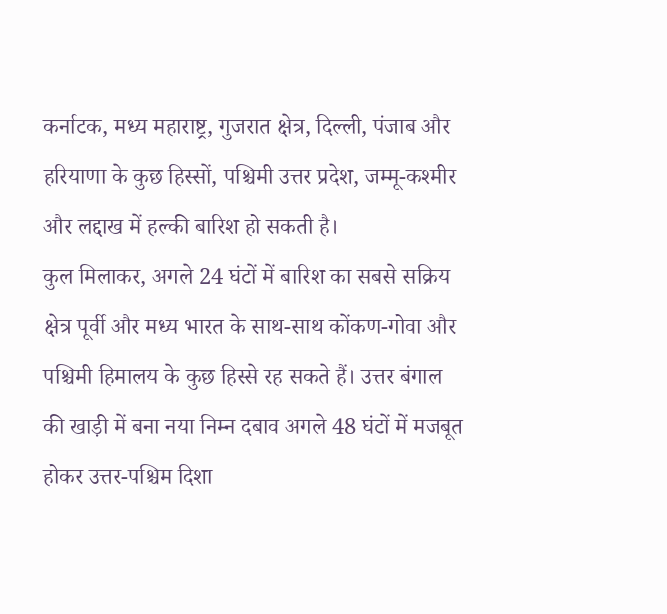कर्नाटक, मध्य महाराष्ट्र, गुजरात क्षेत्र, दिल्ली, पंजाब और हरियाणा के कुछ हिस्सों, पश्चिमी उत्तर प्रदेश, जम्मू-कश्मीर और लद्दाख में हल्की बारिश हो सकती है।
कुल मिलाकर, अगले 24 घंटों में बारिश का सबसे सक्रिय क्षेत्र पूर्वी और मध्य भारत के साथ-साथ कोंकण-गोवा और पश्चिमी हिमालय के कुछ हिस्से रह सकते हैं। उत्तर बंगाल की खाड़ी में बना नया निम्न दबाव अगले 48 घंटों में मजबूत होकर उत्तर-पश्चिम दिशा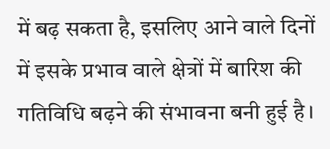में बढ़ सकता है, इसलिए आने वाले दिनों में इसके प्रभाव वाले क्षेत्रों में बारिश की गतिविधि बढ़ने की संभावना बनी हुई है।